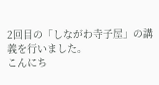2回目の「しながわ寺子屋」の講義を行いました。
こんにち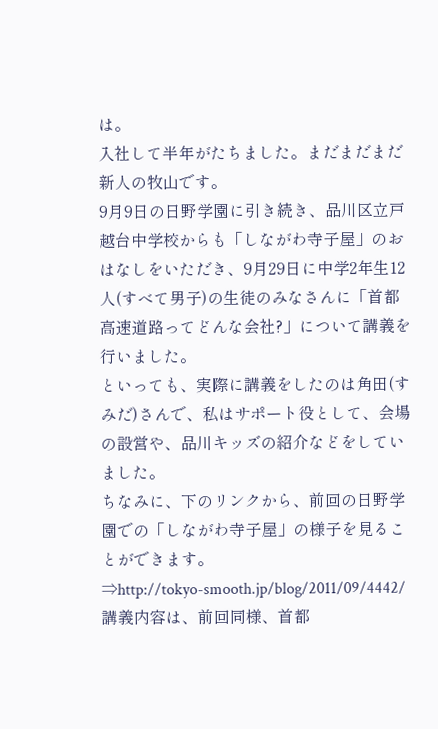は。
入社して半年がたちました。まだまだまだ新人の牧山です。
9月9日の日野学園に引き続き、品川区立戸越台中学校からも「しながわ寺子屋」のおはなしをいただき、9月29日に中学2年生12人(すべて男子)の生徒のみなさんに「首都高速道路ってどんな会社?」について講義を行いました。
といっても、実際に講義をしたのは角田(すみだ)さんで、私はサポート役として、会場の設営や、品川キッズの紹介などをしていました。
ちなみに、下のリンクから、前回の日野学園での「しながわ寺子屋」の様子を見ることができます。
⇒http://tokyo-smooth.jp/blog/2011/09/4442/
講義内容は、前回同様、首都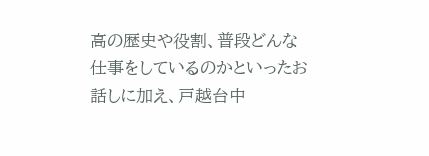高の歴史や役割、普段どんな仕事をしているのかといったお話しに加え、戸越台中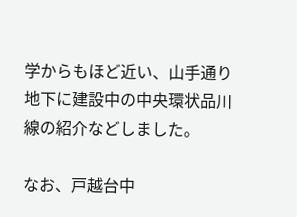学からもほど近い、山手通り地下に建設中の中央環状品川線の紹介などしました。

なお、戸越台中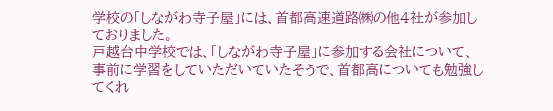学校の「しながわ寺子屋」には、首都高速道路㈱の他4社が参加しておりました。
戸越台中学校では、「しながわ寺子屋」に参加する会社について、事前に学習をしていただいていたそうで、首都高についても勉強してくれ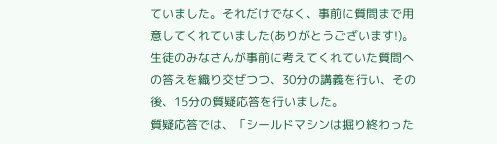ていました。それだけでなく、事前に質問まで用意してくれていました(ありがとうございます!)。
生徒のみなさんが事前に考えてくれていた質問への答えを織り交ぜつつ、30分の講義を行い、その後、15分の質疑応答を行いました。
質疑応答では、「シールドマシンは掘り終わった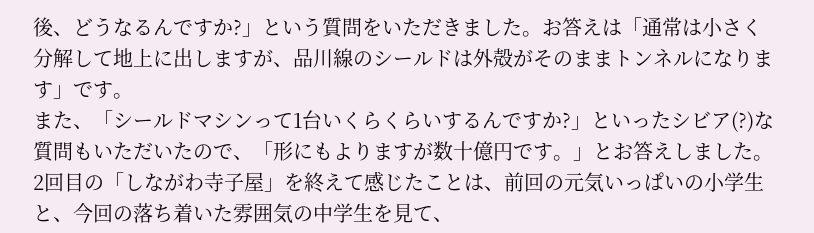後、どうなるんですか?」という質問をいただきました。お答えは「通常は小さく分解して地上に出しますが、品川線のシールドは外殻がそのままトンネルになります」です。
また、「シールドマシンって1台いくらくらいするんですか?」といったシビア(?)な質問もいただいたので、「形にもよりますが数十億円です。」とお答えしました。
2回目の「しながわ寺子屋」を終えて感じたことは、前回の元気いっぱいの小学生と、今回の落ち着いた雰囲気の中学生を見て、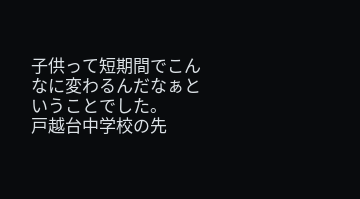子供って短期間でこんなに変わるんだなぁということでした。
戸越台中学校の先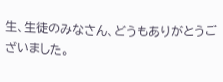生、生徒のみなさん、どうもありがとうございました。